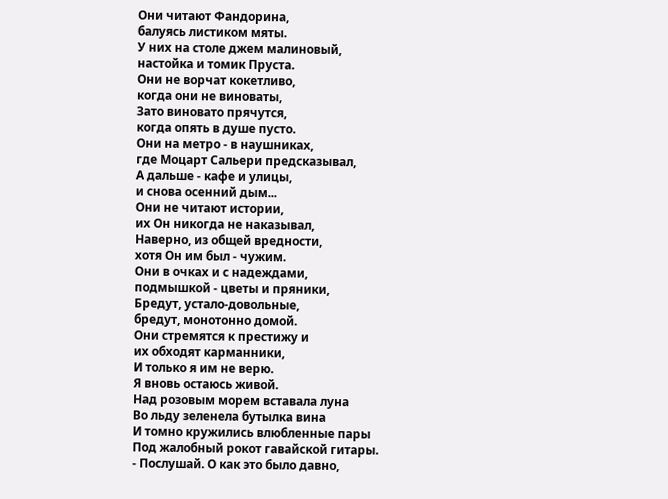Они читают Фандорина,
балуясь листиком мяты.
У них на столе джем малиновый,
настойка и томик Пруста.
Они не ворчат кокетливо,
когда они не виноваты,
Зато виновато прячутся,
когда опять в душе пусто.
Они на метро - в наушниках,
где Моцарт Сальери предсказывал,
А дальше - кафе и улицы,
и снова осенний дым...
Они не читают истории,
их Он никогда не наказывал,
Наверно, из общей вредности,
хотя Он им был - чужим.
Они в очках и с надеждами,
подмышкой - цветы и пряники,
Бредут, устало-довольные,
бредут, монотонно домой.
Они стремятся к престижу и
их обходят карманники,
И только я им не верю.
Я вновь остаюсь живой.
Над розовым морем вставала луна
Во льду зеленела бутылка вина
И томно кружились влюбленные пары
Под жалобный рокот гавайской гитары.
- Послушай. О как это было давно,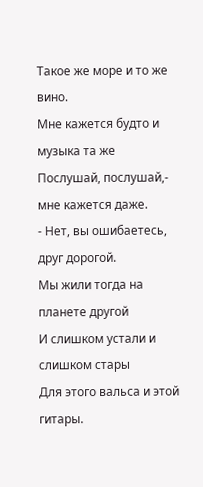Такое же море и то же вино.
Мне кажется будто и музыка та же
Послушай, послушай,- мне кажется даже.
- Нет, вы ошибаетесь, друг дорогой.
Мы жили тогда на планете другой
И слишком устали и слишком стары
Для этого вальса и этой гитары.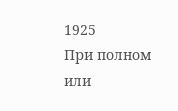1925
При полном или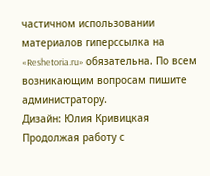частичном использовании материалов гиперссылка на «Reshetoria.ru» обязательна. По всем возникающим вопросам пишите администратору.
Дизайн: Юлия Кривицкая
Продолжая работу с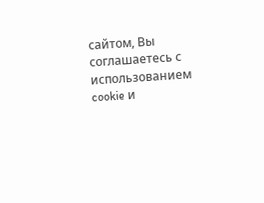сайтом, Вы соглашаетесь с использованием cookie и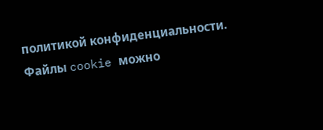политикой конфиденциальности. Файлы cookie можно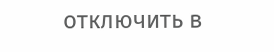отключить в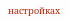настройках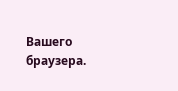Вашего браузера.